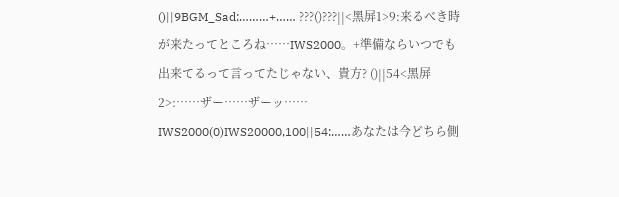()||9BGM_Sad:………+…… ???()???||<黑屏1>9:来るべき時が来たってところね……IWS2000。+準備ならいつでも出来てるって言ってたじゃない、貴方? ()||54<黑屏2>:……ザー……ザーッ…… IWS2000(0)IWS20000,100||54:……あなたは今どちら側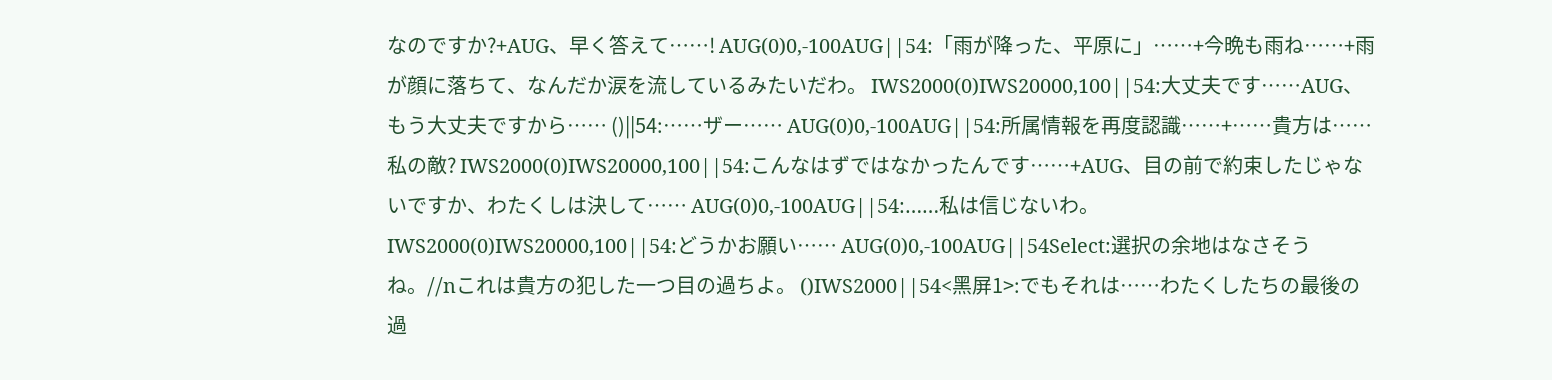なのですか?+AUG、早く答えて……! AUG(0)0,-100AUG||54:「雨が降った、平原に」……+今晩も雨ね……+雨が顔に落ちて、なんだか涙を流しているみたいだわ。 IWS2000(0)IWS20000,100||54:大丈夫です……AUG、もう大丈夫ですから…… ()||54:……ザー…… AUG(0)0,-100AUG||54:所属情報を再度認識……+……貴方は……私の敵? IWS2000(0)IWS20000,100||54:こんなはずではなかったんです……+AUG、目の前で約束したじゃないですか、わたくしは決して…… AUG(0)0,-100AUG||54:……私は信じないわ。 IWS2000(0)IWS20000,100||54:どうかお願い…… AUG(0)0,-100AUG||54Select:選択の余地はなさそうね。//nこれは貴方の犯した一つ目の過ちよ。 ()IWS2000||54<黑屏1>:でもそれは……わたくしたちの最後の過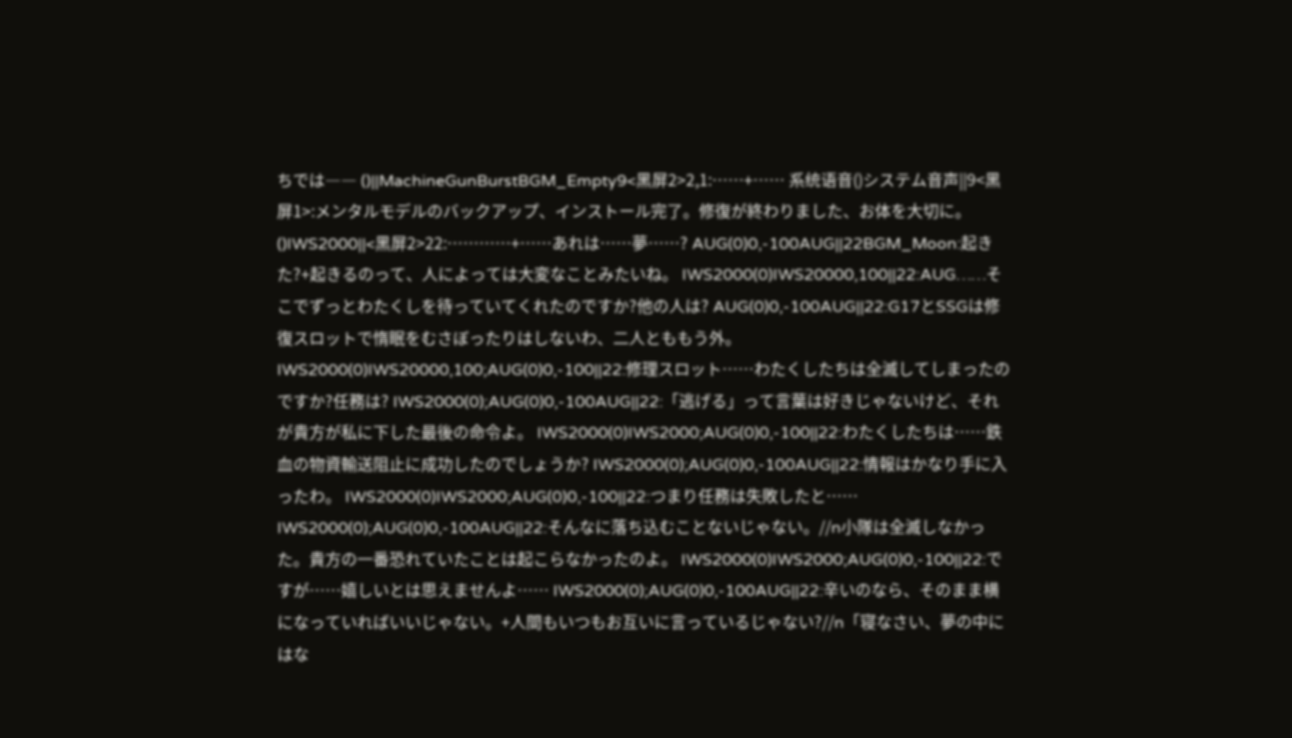ちでは―― ()||MachineGunBurstBGM_Empty9<黑屏2>2,1:……+…… 系统语音()システム音声||9<黑屏1>:メンタルモデルのバックアップ、インストール完了。修復が終わりました、お体を大切に。 ()IWS2000||<黑屏2>22:…………+……あれは……夢……? AUG(0)0,-100AUG||22BGM_Moon:起きた?+起きるのって、人によっては大変なことみたいね。 IWS2000(0)IWS20000,100||22:AUG……そこでずっとわたくしを待っていてくれたのですか?他の人は? AUG(0)0,-100AUG||22:G17とSSGは修復スロットで惰眠をむさぼったりはしないわ、二人とももう外。 IWS2000(0)IWS20000,100;AUG(0)0,-100||22:修理スロット……わたくしたちは全滅してしまったのですか?任務は? IWS2000(0);AUG(0)0,-100AUG||22:「逃げる」って言葉は好きじゃないけど、それが貴方が私に下した最後の命令よ。 IWS2000(0)IWS2000;AUG(0)0,-100||22:わたくしたちは……鉄血の物資輸送阻止に成功したのでしょうか? IWS2000(0);AUG(0)0,-100AUG||22:情報はかなり手に入ったわ。 IWS2000(0)IWS2000;AUG(0)0,-100||22:つまり任務は失敗したと…… IWS2000(0);AUG(0)0,-100AUG||22:そんなに落ち込むことないじゃない。//n小隊は全滅しなかった。貴方の一番恐れていたことは起こらなかったのよ。 IWS2000(0)IWS2000;AUG(0)0,-100||22:ですが……嬉しいとは思えませんよ…… IWS2000(0);AUG(0)0,-100AUG||22:辛いのなら、そのまま横になっていればいいじゃない。+人間もいつもお互いに言っているじゃない?//n「寝なさい、夢の中にはな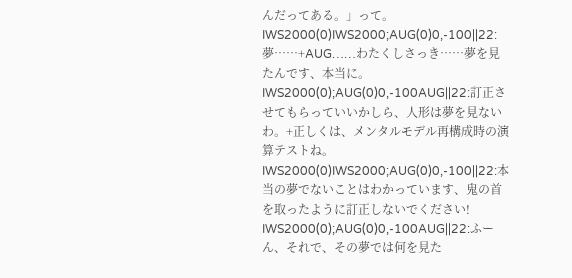んだってある。」って。 IWS2000(0)IWS2000;AUG(0)0,-100||22:夢……+AUG……わたくしさっき……夢を見たんです、本当に。 IWS2000(0);AUG(0)0,-100AUG||22:訂正させてもらっていいかしら、人形は夢を見ないわ。+正しくは、メンタルモデル再構成時の演算テストね。 IWS2000(0)IWS2000;AUG(0)0,-100||22:本当の夢でないことはわかっています、鬼の首を取ったように訂正しないでください! IWS2000(0);AUG(0)0,-100AUG||22:ふーん、それで、その夢では何を見た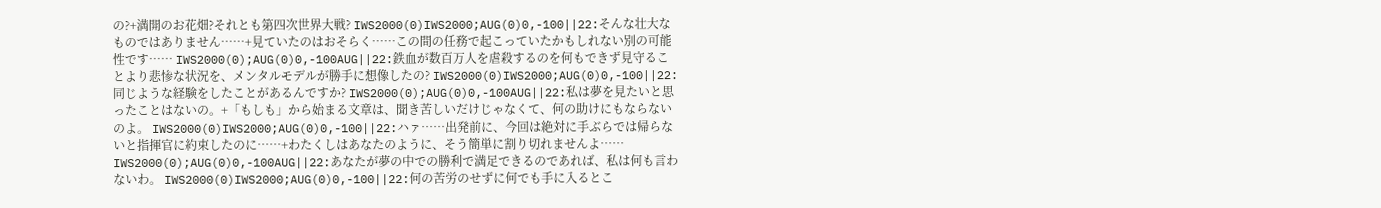の?+満開のお花畑?それとも第四次世界大戦? IWS2000(0)IWS2000;AUG(0)0,-100||22:そんな壮大なものではありません……+見ていたのはおそらく……この間の任務で起こっていたかもしれない別の可能性です…… IWS2000(0);AUG(0)0,-100AUG||22:鉄血が数百万人を虐殺するのを何もできず見守ることより悲惨な状況を、メンタルモデルが勝手に想像したの? IWS2000(0)IWS2000;AUG(0)0,-100||22:同じような経験をしたことがあるんですか? IWS2000(0);AUG(0)0,-100AUG||22:私は夢を見たいと思ったことはないの。+「もしも」から始まる文章は、聞き苦しいだけじゃなくて、何の助けにもならないのよ。 IWS2000(0)IWS2000;AUG(0)0,-100||22:ハァ……出発前に、今回は絶対に手ぶらでは帰らないと指揮官に約束したのに……+わたくしはあなたのように、そう簡単に割り切れませんよ…… IWS2000(0);AUG(0)0,-100AUG||22:あなたが夢の中での勝利で満足できるのであれば、私は何も言わないわ。 IWS2000(0)IWS2000;AUG(0)0,-100||22:何の苦労のせずに何でも手に入るとこ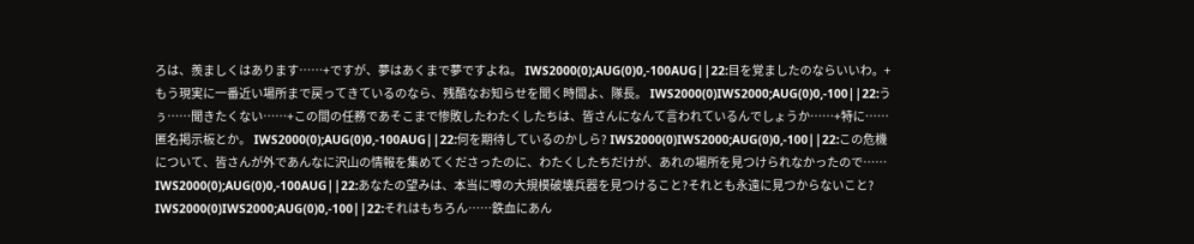ろは、羨ましくはあります……+ですが、夢はあくまで夢ですよね。 IWS2000(0);AUG(0)0,-100AUG||22:目を覚ましたのならいいわ。+もう現実に一番近い場所まで戻ってきているのなら、残酷なお知らせを聞く時間よ、隊長。 IWS2000(0)IWS2000;AUG(0)0,-100||22:うぅ……聞きたくない……+この間の任務であそこまで惨敗したわたくしたちは、皆さんになんて言われているんでしょうか……+特に……匿名掲示板とか。 IWS2000(0);AUG(0)0,-100AUG||22:何を期待しているのかしら? IWS2000(0)IWS2000;AUG(0)0,-100||22:この危機について、皆さんが外であんなに沢山の情報を集めてくださったのに、わたくしたちだけが、あれの場所を見つけられなかったので…… IWS2000(0);AUG(0)0,-100AUG||22:あなたの望みは、本当に噂の大規模破壊兵器を見つけること?それとも永遠に見つからないこと? IWS2000(0)IWS2000;AUG(0)0,-100||22:それはもちろん……鉄血にあん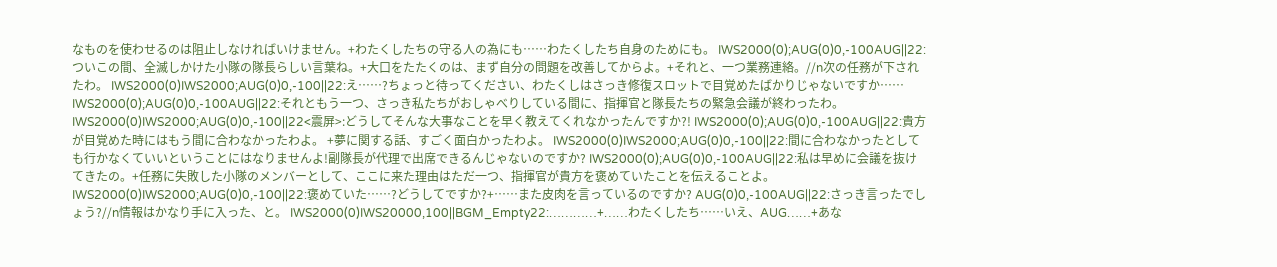なものを使わせるのは阻止しなければいけません。+わたくしたちの守る人の為にも……わたくしたち自身のためにも。 IWS2000(0);AUG(0)0,-100AUG||22:ついこの間、全滅しかけた小隊の隊長らしい言葉ね。+大口をたたくのは、まず自分の問題を改善してからよ。+それと、一つ業務連絡。//n次の任務が下されたわ。 IWS2000(0)IWS2000;AUG(0)0,-100||22:え……?ちょっと待ってください、わたくしはさっき修復スロットで目覚めたばかりじゃないですか…… IWS2000(0);AUG(0)0,-100AUG||22:それともう一つ、さっき私たちがおしゃべりしている間に、指揮官と隊長たちの緊急会議が終わったわ。 IWS2000(0)IWS2000;AUG(0)0,-100||22<震屏>:どうしてそんな大事なことを早く教えてくれなかったんですか?! IWS2000(0);AUG(0)0,-100AUG||22:貴方が目覚めた時にはもう間に合わなかったわよ。 +夢に関する話、すごく面白かったわよ。 IWS2000(0)IWS2000;AUG(0)0,-100||22:間に合わなかったとしても行かなくていいということにはなりませんよ!副隊長が代理で出席できるんじゃないのですか? IWS2000(0);AUG(0)0,-100AUG||22:私は早めに会議を抜けてきたの。+任務に失敗した小隊のメンバーとして、ここに来た理由はただ一つ、指揮官が貴方を褒めていたことを伝えることよ。 IWS2000(0)IWS2000;AUG(0)0,-100||22:褒めていた……?どうしてですか?+……また皮肉を言っているのですか? AUG(0)0,-100AUG||22:さっき言ったでしょう?//n情報はかなり手に入った、と。 IWS2000(0)IWS20000,100||BGM_Empty22:…………+……わたくしたち……いえ、AUG……+あな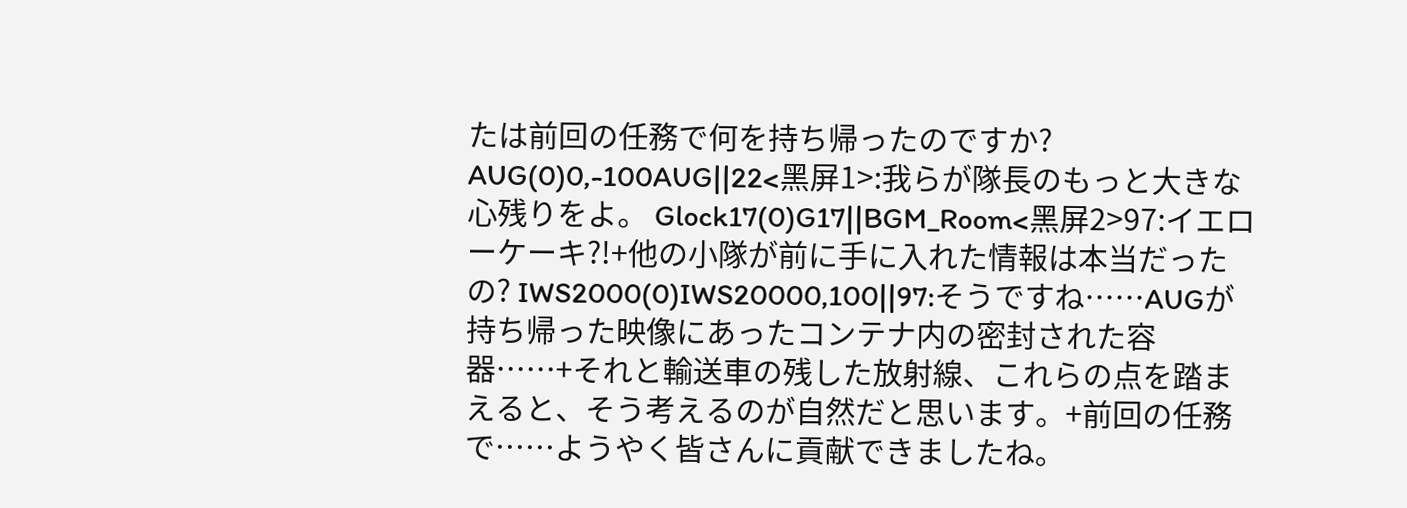たは前回の任務で何を持ち帰ったのですか? AUG(0)0,-100AUG||22<黑屏1>:我らが隊長のもっと大きな心残りをよ。 Glock17(0)G17||BGM_Room<黑屏2>97:イエローケーキ?!+他の小隊が前に手に入れた情報は本当だったの? IWS2000(0)IWS20000,100||97:そうですね……AUGが持ち帰った映像にあったコンテナ内の密封された容器……+それと輸送車の残した放射線、これらの点を踏まえると、そう考えるのが自然だと思います。+前回の任務で……ようやく皆さんに貢献できましたね。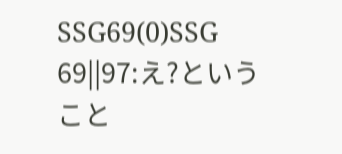SSG69(0)SSG 69||97:え?ということ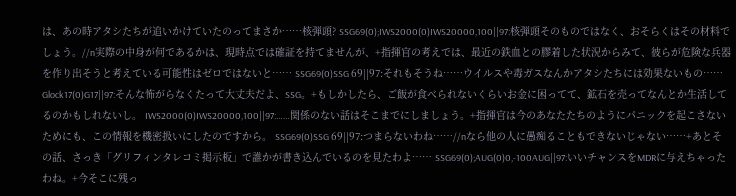は、あの時アタシたちが追いかけていたのってまさか……核弾頭? SSG69(0);IWS2000(0)IWS20000,100||97:核弾頭そのものではなく、おそらくはその材料でしょう。//n実際の中身が何であるかは、現時点では確証を持てませんが、+指揮官の考えでは、最近の鉄血との膠着した状況からみて、彼らが危険な兵器を作り出そうと考えている可能性はゼロではないと…… SSG69(0)SSG 69||97:それもそうね……ウイルスや毒ガスなんかアタシたちには効果ないもの…… Glock17(0)G17||97:そんな怖がらなくたって大丈夫だよ、SSG。+もしかしたら、ご飯が食べられないくらいお金に困ってて、鉱石を売ってなんとか生活してるのかもしれないし。 IWS2000(0)IWS20000,100||97:……関係のない話はそこまでにしましょう。+指揮官は今のあなたたちのようにパニックを起こさないためにも、この情報を機密扱いにしたのですから。 SSG69(0)SSG 69||97:つまらないわね……//nなら他の人に愚痴ることもできないじゃない……+あとその話、さっき「グリフィンタレコミ掲示板」で誰かが書き込んでいるのを見たわよ…… SSG69(0);AUG(0)0,-100AUG||97:いいチャンスをMDRに与えちゃったわね。+今そこに残っ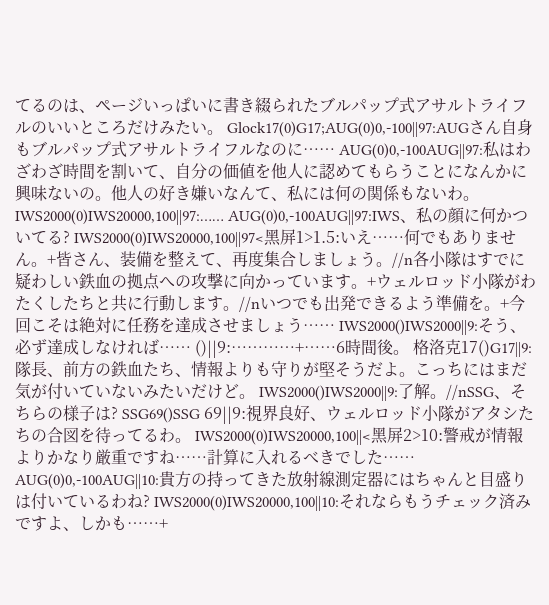てるのは、ページいっぱいに書き綴られたブルパップ式アサルトライフルのいいところだけみたい。 Glock17(0)G17;AUG(0)0,-100||97:AUGさん自身もブルパップ式アサルトライフルなのに…… AUG(0)0,-100AUG||97:私はわざわざ時間を割いて、自分の価値を他人に認めてもらうことになんかに興味ないの。他人の好き嫌いなんて、私には何の関係もないわ。 IWS2000(0)IWS20000,100||97:…… AUG(0)0,-100AUG||97:IWS、私の顔に何かついてる? IWS2000(0)IWS20000,100||97<黑屏1>1.5:いえ……何でもありません。+皆さん、装備を整えて、再度集合しましょう。//n各小隊はすでに疑わしい鉄血の拠点への攻撃に向かっています。+ウェルロッド小隊がわたくしたちと共に行動します。//nいつでも出発できるよう準備を。+今回こそは絶対に任務を達成させましょう…… IWS2000()IWS2000||9:そう、必ず達成しなければ…… ()||9:…………+……6時間後。 格洛克17()G17||9:隊長、前方の鉄血たち、情報よりも守りが堅そうだよ。こっちにはまだ気が付いていないみたいだけど。 IWS2000()IWS2000||9:了解。//nSSG、そちらの様子は? SSG69()SSG 69||9:視界良好、ウェルロッド小隊がアタシたちの合図を待ってるわ。 IWS2000(0)IWS20000,100||<黑屏2>10:警戒が情報よりかなり厳重ですね……計算に入れるべきでした…… AUG(0)0,-100AUG||10:貴方の持ってきた放射線測定器にはちゃんと目盛りは付いているわね? IWS2000(0)IWS20000,100||10:それならもうチェック済みですよ、しかも……+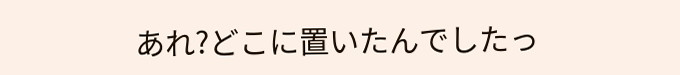あれ?どこに置いたんでしたっ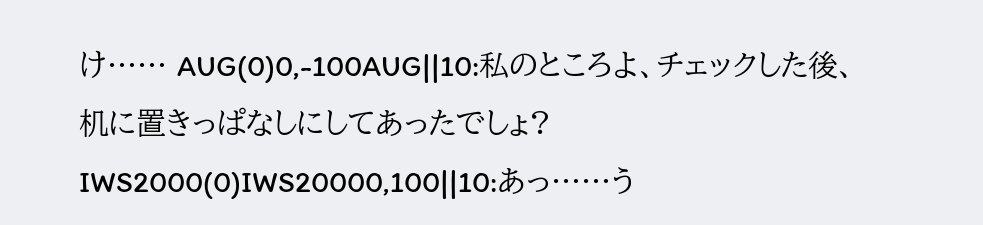け…… AUG(0)0,-100AUG||10:私のところよ、チェックした後、机に置きっぱなしにしてあったでしょ? IWS2000(0)IWS20000,100||10:あっ……う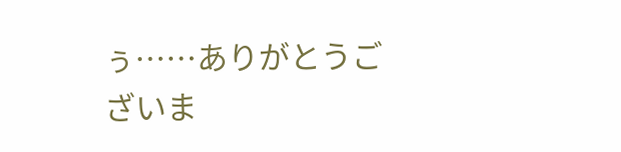ぅ……ありがとうございま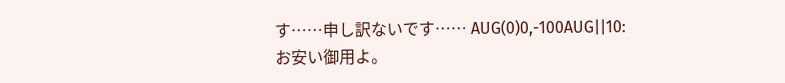す……申し訳ないです…… AUG(0)0,-100AUG||10:お安い御用よ。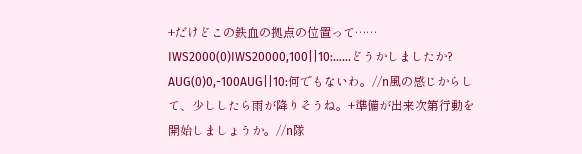+だけどこの鉄血の拠点の位置って…… IWS2000(0)IWS20000,100||10:……どうかしましたか? AUG(0)0,-100AUG||10:何でもないわ。//n風の感じからして、少ししたら雨が降りそうね。+準備が出来次第行動を開始しましょうか。//n隊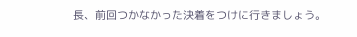長、前回つかなかった決着をつけに行きましょう。